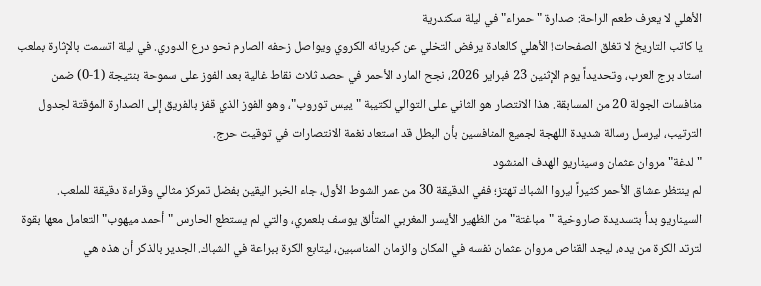الأهلي لا يعرف طعم الراحة: صدارة "حمراء" في ليلة سكندرية
يا كاتب التاريخ لا تغلق الصفحات! الأهلي كالعادة يرفض التخلي عن كبريائه الكروي ويواصل زحفه الصارم نحو درع الدوري. في ليلة اتسمت بالإثارة بملعب استاد برج العرب، وتحديداً يوم الإثنين 23 فبراير 2026، نجح المارد الأحمر في حصد ثلاث نقاط غالية بعد الفوز على سموحة بنتيجة (1-0) ضمن منافسات الجولة 20 من المسابقة. هذا الانتصار هو الثاني على التوالي لكتيبة "ييس توروب"، وهو الفوز الذي قفز بالفريق إلى الصدارة المؤقتة لجدول الترتيب، ليرسل رسالة شديدة اللهجة لجميع المنافسين بأن البطل قد استعاد نغمة الانتصارات في توقيت حرج.
"لدغة" مروان عثمان وسيناريو الهدف المنشود
لم ينتظر عشاق الأحمر كثيراً ليروا الشباك تهتز؛ ففي الدقيقة 30 من عمر الشوط الأول، جاء الخبر اليقين بفضل تمركز مثالي وقراءة دقيقة للملعب. السيناريو بدأ بتسديدة صاروخية "مباغتة" من الظهير الأيسر المغربي المتألق يوسف بلعمري، والتي لم يستطع الحارس "أحمد ميهوب" التعامل معها بقوة لترتد الكرة من يده، ليجد القناص مروان عثمان نفسه في المكان والزمان المناسبين، ليتابع الكرة ببراعة في الشباك. الجدير بالذكر أن هذه هي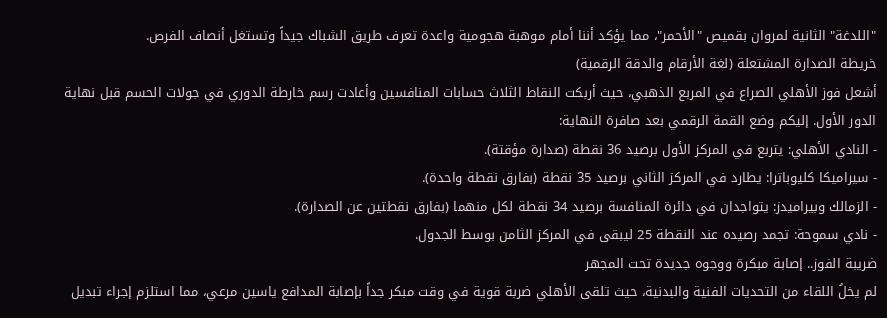"اللدغة" الثانية لمروان بقميص "الأحمر"، مما يؤكد أننا أمام موهبة هجومية واعدة تعرف طريق الشباك جيداً وتستغل أنصاف الفرص.
خريطة الصدارة المشتعلة (لغة الأرقام والدقة الرقمية)
أشعل فوز الأهلي الصراع في المربع الذهبي، حيث أربكت النقاط الثلاث حسابات المنافسين وأعادت رسم خارطة الدوري في جولات الحسم قبل نهاية الدور الأول. إليكم وضع القمة الرقمي بعد صافرة النهاية:
- النادي الأهلي: يتربع في المركز الأول برصيد 36 نقطة (صدارة مؤقتة).
- سيراميكا كليوباترا: يطارد في المركز الثاني برصيد 35 نقطة (بفارق نقطة واحدة).
- الزمالك وبيراميدز: يتواجدان في دائرة المنافسة برصيد 34 نقطة لكل منهما (بفارق نقطتين عن الصدارة).
- نادي سموحة: تجمد رصيده عند النقطة 25 ليبقى في المركز الثامن بوسط الجدول.
ضريبة الفوز.. إصابة مبكرة ووجوه جديدة تحت المجهر
لم يخلُ اللقاء من التحديات الفنية والبدنية، حيث تلقى الأهلي ضربة قوية في وقت مبكر جداً بإصابة المدافع ياسين مرعي، مما استلزم إجراء تبديل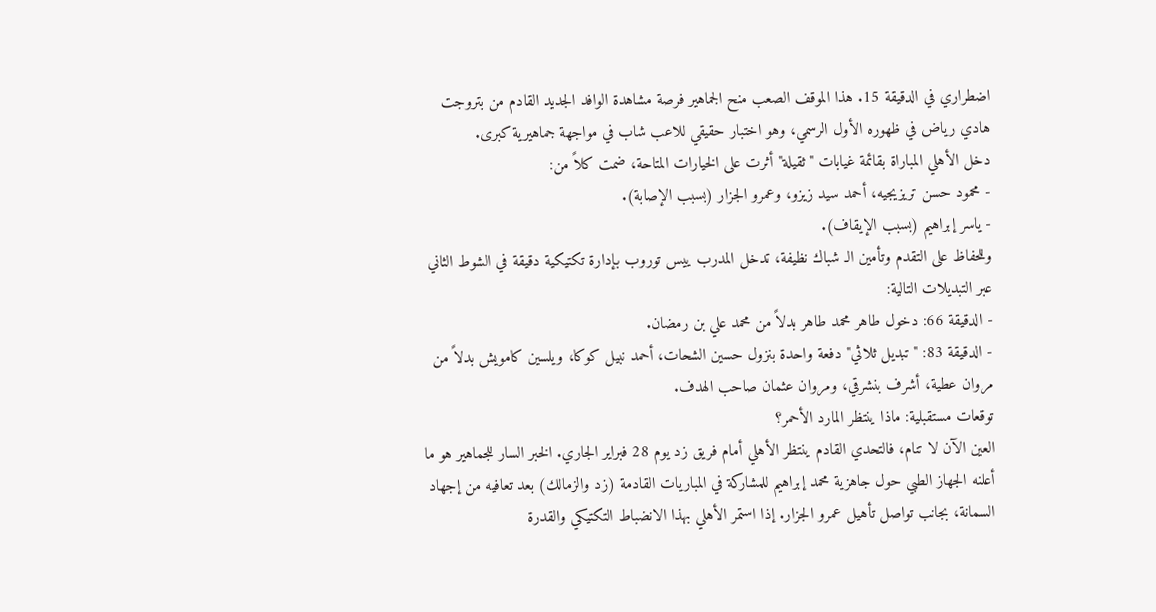اضطراري في الدقيقة 15. هذا الموقف الصعب منح الجماهير فرصة مشاهدة الوافد الجديد القادم من بتروجت هادي رياض في ظهوره الأول الرسمي، وهو اختبار حقيقي للاعب شاب في مواجهة جماهيرية كبرى.
دخل الأهلي المباراة بقائمة غيابات "ثقيلة" أثرت على الخيارات المتاحة، ضمت كلاً من:
- محمود حسن تريزيجيه، أحمد سيد زيزو، وعمرو الجزار (بسبب الإصابة).
- ياسر إبراهيم (بسبب الإيقاف).
وللحفاظ على التقدم وتأمين الـ شباك نظيفة، تدخل المدرب ييس توروب بإدارة تكتيكية دقيقة في الشوط الثاني عبر التبديلات التالية:
- الدقيقة 66: دخول طاهر محمد طاهر بدلاً من محمد علي بن رمضان.
- الدقيقة 83: "تبديل ثلاثي" دفعة واحدة بنزول حسين الشحات، أحمد نبيل كوكا، ويلسين كامويش بدلاً من مروان عطية، أشرف بنشرقي، ومروان عثمان صاحب الهدف.
توقعات مستقبلية: ماذا ينتظر المارد الأحمر؟
العين الآن لا تنام، فالتحدي القادم ينتظر الأهلي أمام فريق زد يوم 28 فبراير الجاري. الخبر السار للجماهير هو ما أعلنه الجهاز الطبي حول جاهزية محمد إبراهيم للمشاركة في المباريات القادمة (زد والزمالك) بعد تعافيه من إجهاد السمانة، بجانب تواصل تأهيل عمرو الجزار. إذا استمر الأهلي بهذا الانضباط التكتيكي والقدرة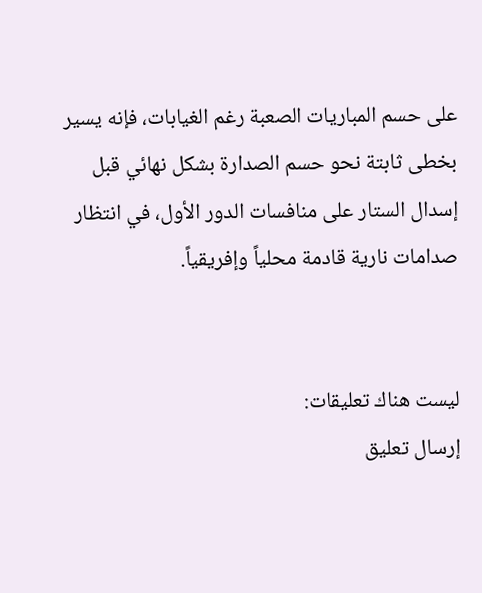على حسم المباريات الصعبة رغم الغيابات، فإنه يسير بخطى ثابتة نحو حسم الصدارة بشكل نهائي قبل إسدال الستار على منافسات الدور الأول، في انتظار صدامات نارية قادمة محلياً وإفريقياً.


ليست هناك تعليقات:
إرسال تعليق